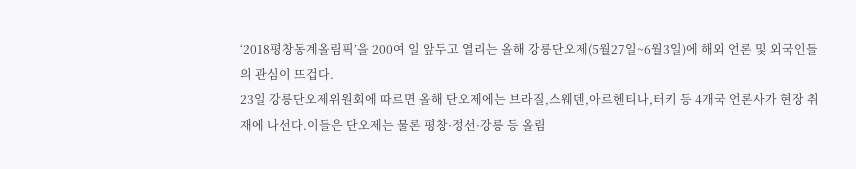‘2018평창동계올림픽’을 200여 일 앞두고 열리는 올해 강릉단오제(5월27일~6월3일)에 해외 언론 및 외국인들의 관심이 뜨겁다.
23일 강릉단오제위원회에 따르면 올해 단오제에는 브라질,스웨덴,아르헨티나,터키 등 4개국 언론사가 현장 취재에 나선다.이들은 단오제는 물론 평창·정선·강릉 등 올림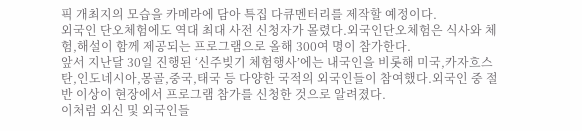픽 개최지의 모습을 카메라에 담아 특집 다큐멘터리를 제작할 예정이다.
외국인 단오체험에도 역대 최대 사전 신청자가 몰렸다.외국인단오체험은 식사와 체험,해설이 함께 제공되는 프로그램으로 올해 300여 명이 참가한다.
앞서 지난달 30일 진행된 ‘신주빚기 체험행사’에는 내국인을 비롯해 미국,카자흐스탄,인도네시아,몽골,중국,태국 등 다양한 국적의 외국인들이 참여했다.외국인 중 절반 이상이 현장에서 프로그램 참가를 신청한 것으로 알려졌다.
이처럼 외신 및 외국인들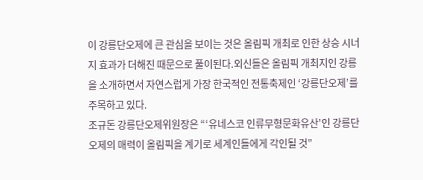이 강릉단오제에 큰 관심을 보이는 것은 올림픽 개최로 인한 상승 시너지 효과가 더해진 때문으로 풀이된다.외신들은 올림픽 개최지인 강릉을 소개하면서 자연스럽게 가장 한국적인 전통축제인 ‘강릉단오제’를 주목하고 있다.
조규돈 강릉단오제위원장은 “‘유네스코 인류무형문화유산’인 강릉단오제의 매력이 올림픽을 계기로 세계인들에게 각인될 것”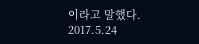이라고 말했다.
2017.5.24